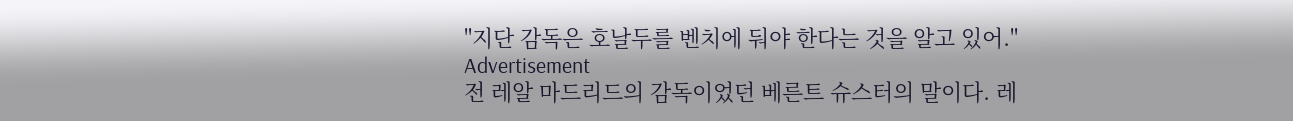"지단 감독은 호날두를 벤치에 둬야 한다는 것을 알고 있어."
Advertisement
전 레알 마드리드의 감독이었던 베른트 슈스터의 말이다. 레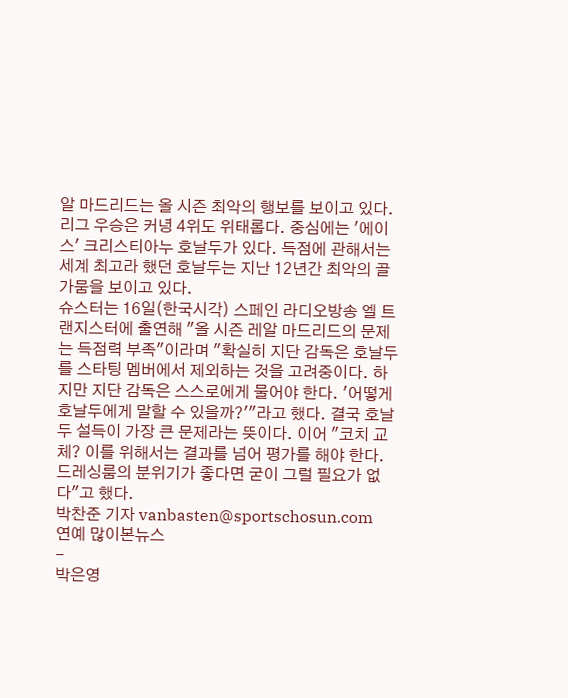알 마드리드는 올 시즌 최악의 행보를 보이고 있다. 리그 우승은 커녕 4위도 위태롭다. 중심에는 '에이스' 크리스티아누 호날두가 있다. 득점에 관해서는 세계 최고라 했던 호날두는 지난 12년간 최악의 골가뭄을 보이고 있다.
슈스터는 16일(한국시각) 스페인 라디오방송 엘 트랜지스터에 출연해 "올 시즌 레알 마드리드의 문제는 득점력 부족"이라며 "확실히 지단 감독은 호날두를 스타팅 멤버에서 제외하는 것을 고려중이다. 하지만 지단 감독은 스스로에게 물어야 한다. '어떻게 호날두에게 말할 수 있을까?'"라고 했다. 결국 호날두 설득이 가장 큰 문제라는 뜻이다. 이어 "코치 교체? 이를 위해서는 결과를 넘어 평가를 해야 한다. 드레싱룸의 분위기가 좋다면 굳이 그럴 필요가 없다"고 했다.
박찬준 기자 vanbasten@sportschosun.com
연예 많이본뉴스
-
박은영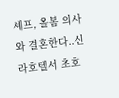셰프, 올봄 의사와 결혼한다..신라호텔서 초호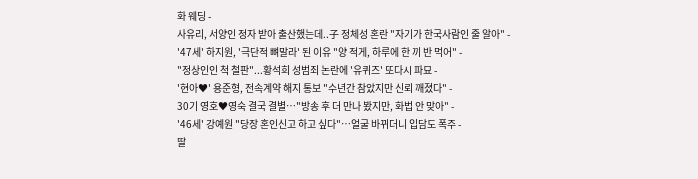화 웨딩 -
사유리, 서양인 정자 받아 출산했는데..子 정체성 혼란 "자기가 한국사람인 줄 알아" -
'47세' 하지원, '극단적 뼈말라' 된 이유 "양 적게, 하루에 한 끼 반 먹어" -
"정상인인 척 철판"...황석희 성범죄 논란에 '유퀴즈' 또다시 파묘 -
'현아♥' 용준형, 전속계약 해지 통보 "수년간 참았지만 신뢰 깨졌다" -
30기 영호♥영숙 결국 결별…"방송 후 더 만나 봤지만, 화법 안 맞아" -
'46세' 강예원 "당장 혼인신고 하고 싶다"…얼굴 바뀌더니 입담도 폭주 -
딸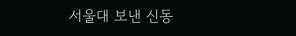서울대 보낸 신동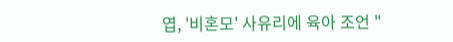엽, '비혼모' 사유리에 육아 조언 "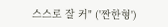스스로 잘 커" ('짠한형')